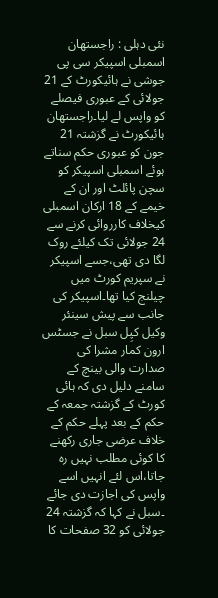نئی دہلی : راجستھان اسمبلی اسپیکر سی پی جوشی نے ہائیکورٹ کے 21 جولائی کے عبوری فیصلے کو واپس لے لیا۔راجستھان ہائیکورٹ نے گزشتہ 21 جون کو عبوری حکم سناتے ہوئے اسمبلی اسپیکر کو سچن پائلٹ اور ان کے خیمے کے 18 ارکان اسمبلی کیخلاف کارروائی کرنے سے 24 جولائی تک کیلئے روک لگا دی تھی،جسے اسپیکر نے سپریم کورٹ میں چیلنج کیا تھا۔اسپیکر کی جانب سے پیش سینئر وکیل کپِل سبل نے جسٹس ارون کمار مشرا کی صدارت والی بینچ کے سامنے دلیل دی کہ ہائی کورٹ کے گزشتہ جمعہ کے حکم کے بعد پہلے حکم کے خلاف عرضی جاری رکھنے کا کوئی مطلب نہیں رہ جاتا،اس لئے انہیں اسے واپس کی اجازت دی جائے ۔سبل نے کہا کہ گزشتہ 24 جولائی کو 32 صفحات کا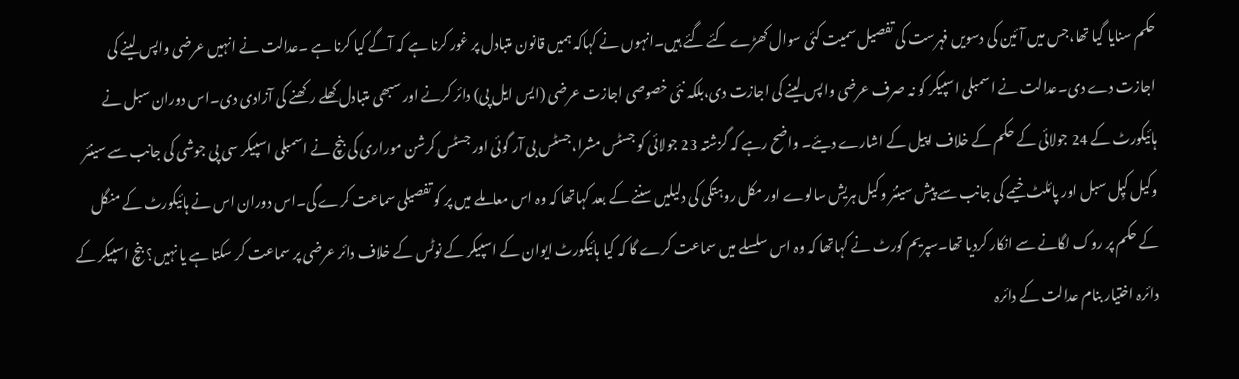حکم سنایا گیا تھا،جس میں آئین کی دسویں فہرست کی تفصیل سمیت کئی سوال کھڑے کئے گئے ہیں۔انہوں نے کہاکہ ہمیں قانون متبادل پر غور کرنا ہے کہ آگے کیا کرنا ہے ۔عدالت نے انہیں عرضی واپس لینے کی اجازت دے دی۔عدالت نے اسمبلی اسپیکر کو نہ صرف عرضی واپس لینے کی اجازت دی،بلکہ نئی خصوصی اجازت عرضی (ایس ایل پی) دائر کرنے اور سبھی متبادل کھلے رکھنے کی آزادی دی۔اس دوران سبل نے ہائیکورٹ کے 24 جولائی کے حکم کے خلاف اپیل کے اشارے دیئے۔ واضح رہے کہ گزشتہ 23 جولائی کو جسٹس مشرا،جسٹس بی آر گوئی اور جسٹس کرشن موراری کی بنچ نے اسمبلی اسپیکر سی پی جوشی کی جانب سے سینئر وکیل کپِل سبل اور پائلٹ خیمے کی جانب سے پیش سینئر وکیل ہریش سالوے اور مکل روہتگی کی دلیلیں سننے کے بعد کہاتھا کہ وہ اس معاملے میں پر کو تفصیلی سماعت کرے گی۔اس دوران اس نے ہائیکورٹ کے منگل کے حکم پر روک لگانے سے انکار کردیا تھا۔سپریم کورٹ نے کہاتھا کہ وہ اس سلسلے میں سماعت کرے گا کہ کیا ہائیکورٹ ایوان کے اسپیکر کے نوٹس کے خلاف دائر عرضی پر سماعت کر سکتا ہے یا نہیں؟ بنچ اسپیکر کے دائرہ اختیار بنام عدالت کے دائرہ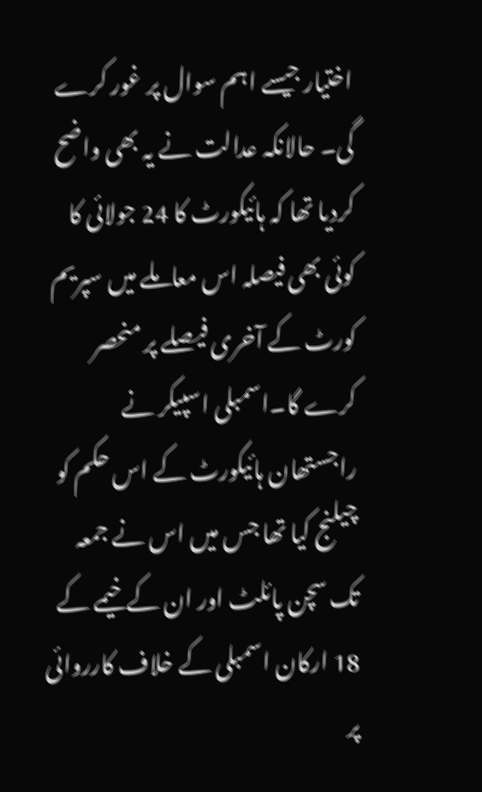اختیار جیسے اہم سوال پر غور کرے گی۔ حالانکہ عدالت نے یہ بھی واضح کردیا تھا کہ ہائیکورٹ کا 24 جولائی کا کوئی بھی فیصلہ اس معاملے میں سپریم کورٹ کے آخری فیصلے پر منحصر کرے گا۔اسمبلی اسپیکر نے راجستھان ہائیکورٹ کے اس حکم کو چیلنج کیا تھا جس میں اس نے جمعہ تک سچن پائلٹ اور ان کے خیمے کے 18 ارکان اسمبلی کے خلاف کارروائی پر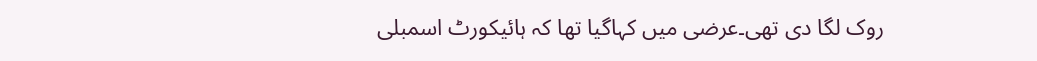روک لگا دی تھی۔عرضی میں کہاگیا تھا کہ ہائیکورٹ اسمبلی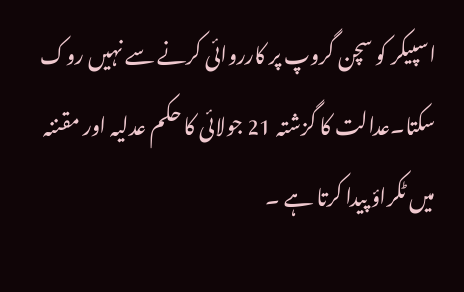اسپیکر کو سچن گروپ پر کارروائی کرنے سے نہیں روک سکتا۔عدالت کا گزشتہ 21 جولائی کا حکم عدلیہ اور مقننہ میں ٹکراؤ پیدا کرتا ہے ۔